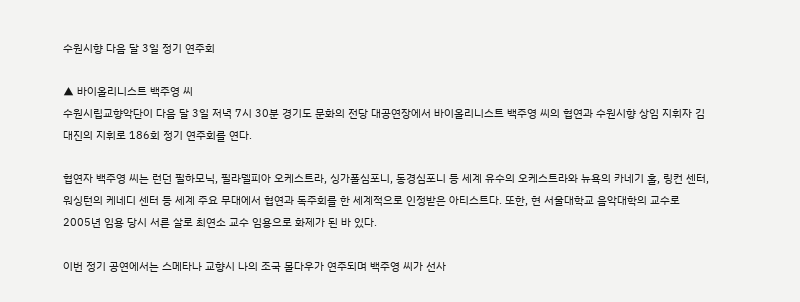수원시향 다음 달 3일 정기 연주회

▲ 바이올리니스트 백주영 씨
수원시립교향악단이 다음 달 3일 저녁 7시 30분 경기도 문화의 전당 대공연장에서 바이올리니스트 백주영 씨의 협연과 수원시향 상임 지휘자 김대진의 지휘로 186회 정기 연주회를 연다.

협연자 백주영 씨는 런던 필하모닉, 필라델피아 오케스트라, 싱가폴심포니, 동경심포니 등 세계 유수의 오케스트라와 뉴욕의 카네기 홀, 링컨 센터, 워싱턴의 케네디 센터 등 세계 주요 무대에서 협연과 독주회를 한 세계적으로 인정받은 아티스트다. 또한, 현 서울대학교 음악대학의 교수로 2005년 임용 당시 서른 살로 최연소 교수 임용으로 화제가 된 바 있다.

이번 정기 공연에서는 스메타나 교향시 나의 조국 몰다우가 연주되며 백주영 씨가 선사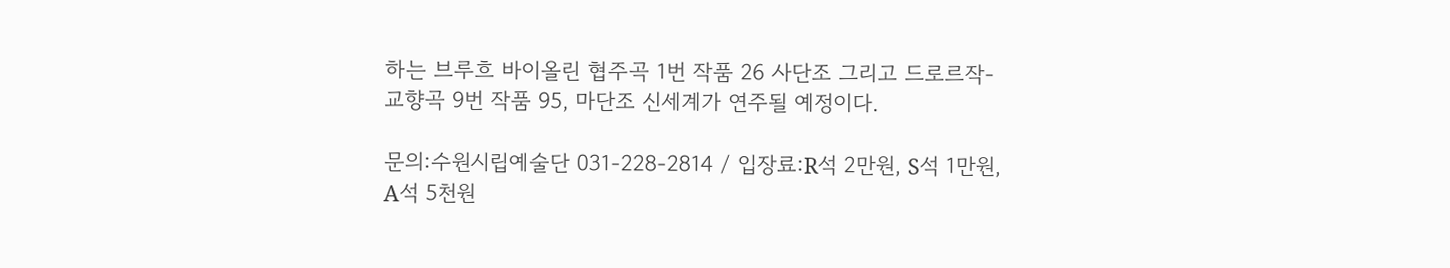하는 브루흐 바이올린 협주곡 1번 작품 26 사단조 그리고 드로르작-교향곡 9번 작품 95, 마단조 신세계가 연주될 예정이다.

문의:수원시립예술단 031-228-2814 / 입장료:R석 2만원, S석 1만원, A석 5천원